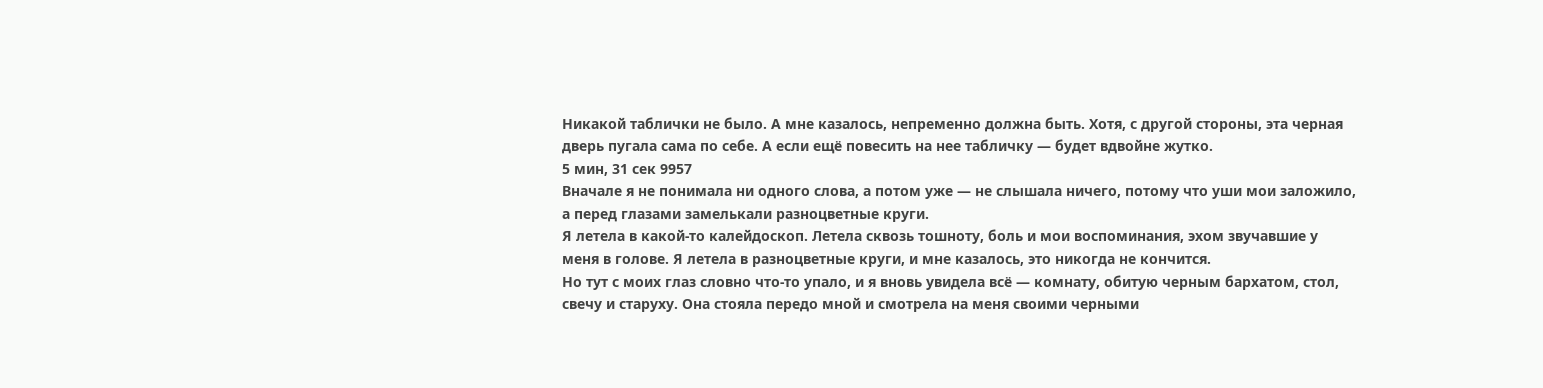Никакой таблички не было. А мне казалось, непременно должна быть. Хотя, с другой стороны, эта черная дверь пугала сама по себе. А если ещё повесить на нее табличку — будет вдвойне жутко.
5 мин, 31 сек 9957
Вначале я не понимала ни одного слова, а потом уже — не слышала ничего, потому что уши мои заложило, а перед глазами замелькали разноцветные круги.
Я летела в какой-то калейдоскоп. Летела сквозь тошноту, боль и мои воспоминания, эхом звучавшие у меня в голове. Я летела в разноцветные круги, и мне казалось, это никогда не кончится.
Но тут с моих глаз словно что-то упало, и я вновь увидела всё — комнату, обитую черным бархатом, стол, свечу и старуху. Она стояла передо мной и смотрела на меня своими черными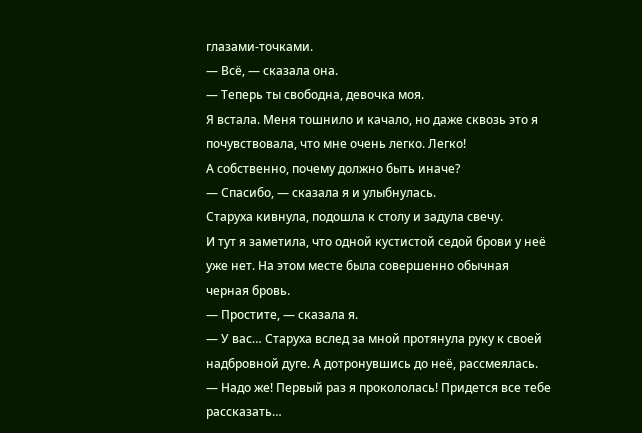глазами-точками.
— Всё, — сказала она.
— Теперь ты свободна, девочка моя.
Я встала. Меня тошнило и качало, но даже сквозь это я почувствовала, что мне очень легко. Легко!
А собственно, почему должно быть иначе?
— Спасибо, — сказала я и улыбнулась.
Старуха кивнула, подошла к столу и задула свечу.
И тут я заметила, что одной кустистой седой брови у неё уже нет. На этом месте была совершенно обычная черная бровь.
— Простите, — сказала я.
— У вас… Старуха вслед за мной протянула руку к своей надбровной дуге. А дотронувшись до неё, рассмеялась.
— Надо же! Первый раз я прокололась! Придется все тебе рассказать…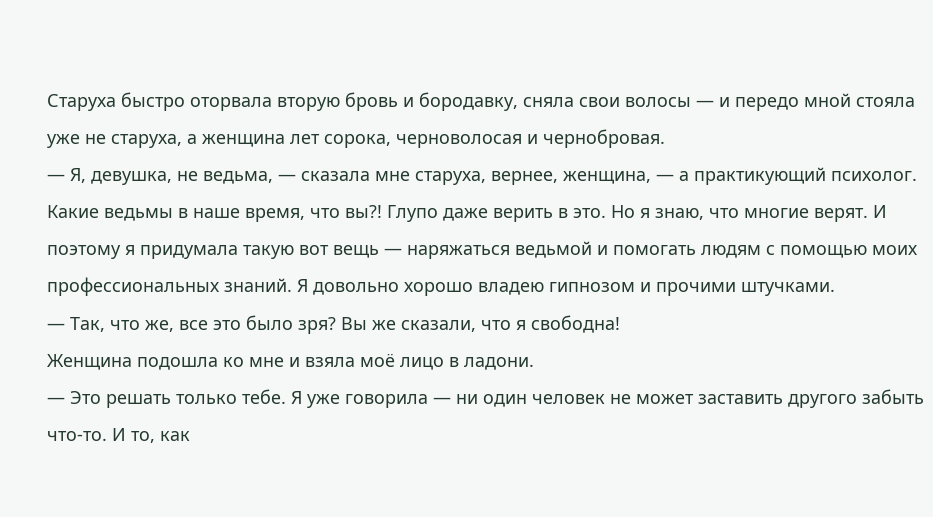Старуха быстро оторвала вторую бровь и бородавку, сняла свои волосы — и передо мной стояла уже не старуха, а женщина лет сорока, черноволосая и чернобровая.
— Я, девушка, не ведьма, — сказала мне старуха, вернее, женщина, — а практикующий психолог. Какие ведьмы в наше время, что вы?! Глупо даже верить в это. Но я знаю, что многие верят. И поэтому я придумала такую вот вещь — наряжаться ведьмой и помогать людям с помощью моих профессиональных знаний. Я довольно хорошо владею гипнозом и прочими штучками.
— Так, что же, все это было зря? Вы же сказали, что я свободна!
Женщина подошла ко мне и взяла моё лицо в ладони.
— Это решать только тебе. Я уже говорила — ни один человек не может заставить другого забыть что-то. И то, как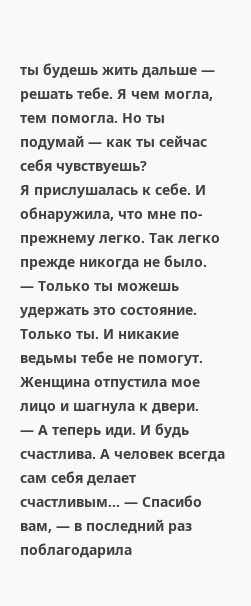ты будешь жить дальше — решать тебе. Я чем могла, тем помогла. Но ты подумай — как ты сейчас себя чувствуешь?
Я прислушалась к себе. И обнаружила, что мне по-прежнему легко. Так легко прежде никогда не было.
— Только ты можешь удержать это состояние. Только ты. И никакие ведьмы тебе не помогут.
Женщина отпустила мое лицо и шагнула к двери.
— А теперь иди. И будь счастлива. А человек всегда сам себя делает счастливым… — Спасибо вам, — в последний раз поблагодарила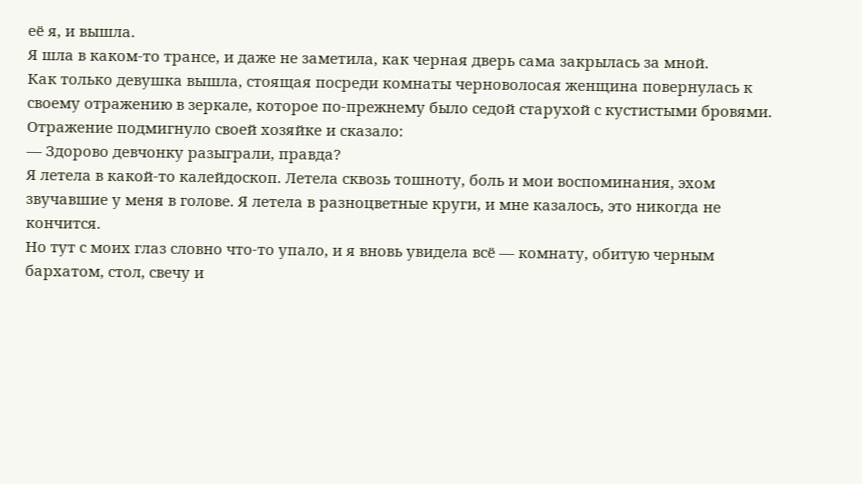её я, и вышла.
Я шла в каком-то трансе, и даже не заметила, как черная дверь сама закрылась за мной.
Как только девушка вышла, стоящая посреди комнаты черноволосая женщина повернулась к своему отражению в зеркале, которое по-прежнему было седой старухой с кустистыми бровями.
Отражение подмигнуло своей хозяйке и сказало:
— Здорово девчонку разыграли, правда?
Я летела в какой-то калейдоскоп. Летела сквозь тошноту, боль и мои воспоминания, эхом звучавшие у меня в голове. Я летела в разноцветные круги, и мне казалось, это никогда не кончится.
Но тут с моих глаз словно что-то упало, и я вновь увидела всё — комнату, обитую черным бархатом, стол, свечу и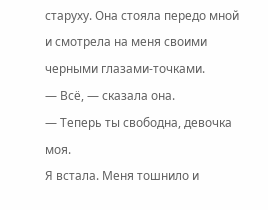старуху. Она стояла передо мной и смотрела на меня своими черными глазами-точками.
— Всё, — сказала она.
— Теперь ты свободна, девочка моя.
Я встала. Меня тошнило и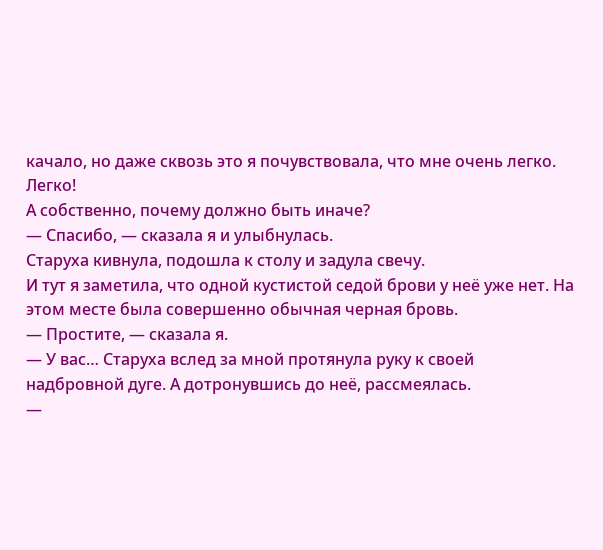качало, но даже сквозь это я почувствовала, что мне очень легко. Легко!
А собственно, почему должно быть иначе?
— Спасибо, — сказала я и улыбнулась.
Старуха кивнула, подошла к столу и задула свечу.
И тут я заметила, что одной кустистой седой брови у неё уже нет. На этом месте была совершенно обычная черная бровь.
— Простите, — сказала я.
— У вас… Старуха вслед за мной протянула руку к своей надбровной дуге. А дотронувшись до неё, рассмеялась.
—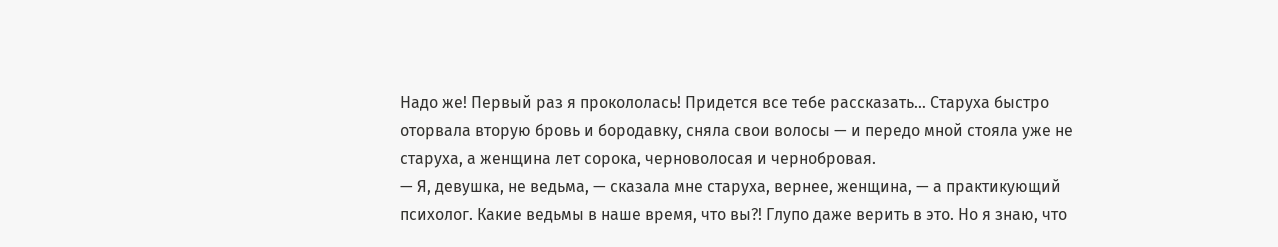Надо же! Первый раз я прокололась! Придется все тебе рассказать… Старуха быстро оторвала вторую бровь и бородавку, сняла свои волосы — и передо мной стояла уже не старуха, а женщина лет сорока, черноволосая и чернобровая.
— Я, девушка, не ведьма, — сказала мне старуха, вернее, женщина, — а практикующий психолог. Какие ведьмы в наше время, что вы?! Глупо даже верить в это. Но я знаю, что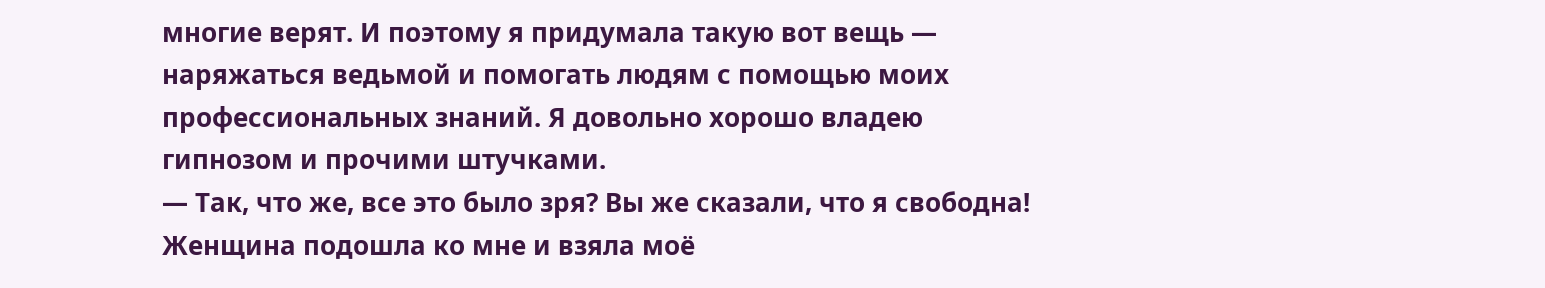многие верят. И поэтому я придумала такую вот вещь — наряжаться ведьмой и помогать людям с помощью моих профессиональных знаний. Я довольно хорошо владею гипнозом и прочими штучками.
— Так, что же, все это было зря? Вы же сказали, что я свободна!
Женщина подошла ко мне и взяла моё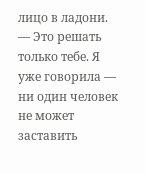лицо в ладони.
— Это решать только тебе. Я уже говорила — ни один человек не может заставить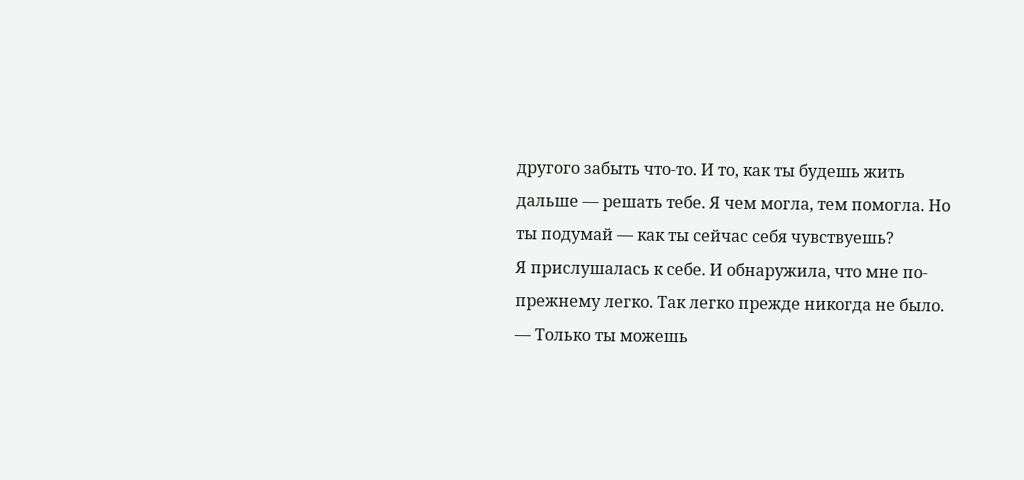другого забыть что-то. И то, как ты будешь жить дальше — решать тебе. Я чем могла, тем помогла. Но ты подумай — как ты сейчас себя чувствуешь?
Я прислушалась к себе. И обнаружила, что мне по-прежнему легко. Так легко прежде никогда не было.
— Только ты можешь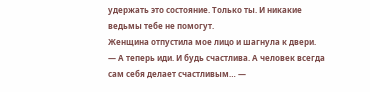удержать это состояние. Только ты. И никакие ведьмы тебе не помогут.
Женщина отпустила мое лицо и шагнула к двери.
— А теперь иди. И будь счастлива. А человек всегда сам себя делает счастливым… —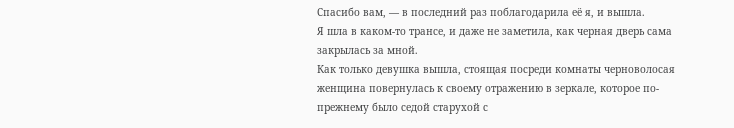Спасибо вам, — в последний раз поблагодарила её я, и вышла.
Я шла в каком-то трансе, и даже не заметила, как черная дверь сама закрылась за мной.
Как только девушка вышла, стоящая посреди комнаты черноволосая женщина повернулась к своему отражению в зеркале, которое по-прежнему было седой старухой с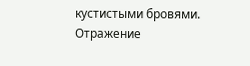кустистыми бровями.
Отражение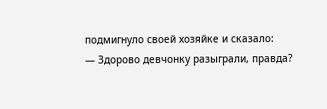подмигнуло своей хозяйке и сказало:
— Здорово девчонку разыграли, правда?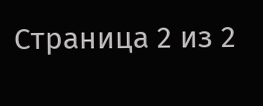Страница 2 из 2